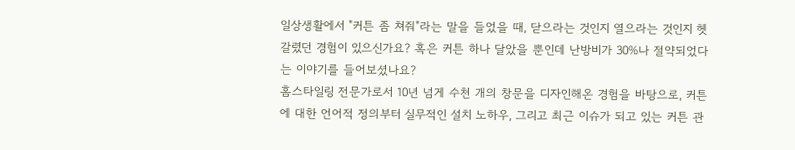일상생활에서 "커튼 좀 쳐줘"라는 말을 들었을 때, 닫으라는 것인지 열으라는 것인지 헷갈렸던 경험이 있으신가요? 혹은 커튼 하나 달았을 뿐인데 난방비가 30%나 절약되었다는 이야기를 들어보셨나요?
홈스타일링 전문가로서 10년 넘게 수천 개의 창문을 디자인해온 경험을 바탕으로, 커튼에 대한 언어적 정의부터 실무적인 설치 노하우, 그리고 최근 이슈가 되고 있는 커튼 관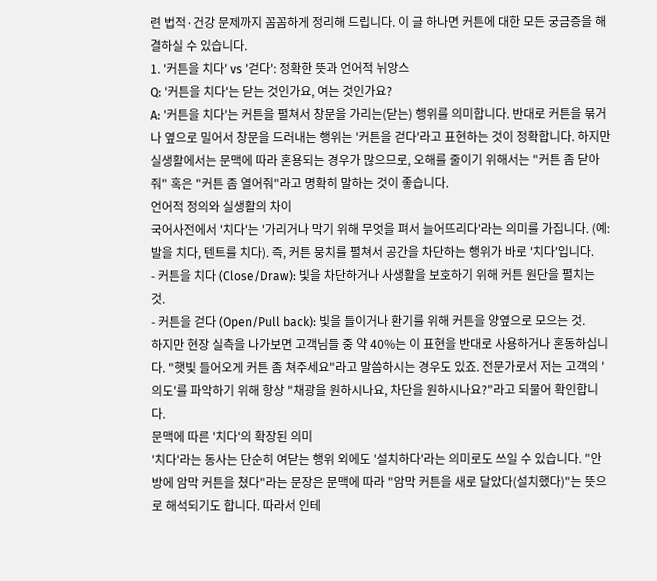련 법적·건강 문제까지 꼼꼼하게 정리해 드립니다. 이 글 하나면 커튼에 대한 모든 궁금증을 해결하실 수 있습니다.
1. '커튼을 치다' vs '걷다': 정확한 뜻과 언어적 뉘앙스
Q: '커튼을 치다'는 닫는 것인가요, 여는 것인가요?
A: '커튼을 치다'는 커튼을 펼쳐서 창문을 가리는(닫는) 행위를 의미합니다. 반대로 커튼을 묶거나 옆으로 밀어서 창문을 드러내는 행위는 '커튼을 걷다'라고 표현하는 것이 정확합니다. 하지만 실생활에서는 문맥에 따라 혼용되는 경우가 많으므로, 오해를 줄이기 위해서는 "커튼 좀 닫아줘" 혹은 "커튼 좀 열어줘"라고 명확히 말하는 것이 좋습니다.
언어적 정의와 실생활의 차이
국어사전에서 '치다'는 '가리거나 막기 위해 무엇을 펴서 늘어뜨리다'라는 의미를 가집니다. (예: 발을 치다, 텐트를 치다). 즉, 커튼 뭉치를 펼쳐서 공간을 차단하는 행위가 바로 '치다'입니다.
- 커튼을 치다 (Close/Draw): 빛을 차단하거나 사생활을 보호하기 위해 커튼 원단을 펼치는 것.
- 커튼을 걷다 (Open/Pull back): 빛을 들이거나 환기를 위해 커튼을 양옆으로 모으는 것.
하지만 현장 실측을 나가보면 고객님들 중 약 40%는 이 표현을 반대로 사용하거나 혼동하십니다. "햇빛 들어오게 커튼 좀 쳐주세요"라고 말씀하시는 경우도 있죠. 전문가로서 저는 고객의 '의도'를 파악하기 위해 항상 "채광을 원하시나요, 차단을 원하시나요?"라고 되물어 확인합니다.
문맥에 따른 '치다'의 확장된 의미
'치다'라는 동사는 단순히 여닫는 행위 외에도 '설치하다'라는 의미로도 쓰일 수 있습니다. "안방에 암막 커튼을 쳤다"라는 문장은 문맥에 따라 "암막 커튼을 새로 달았다(설치했다)"는 뜻으로 해석되기도 합니다. 따라서 인테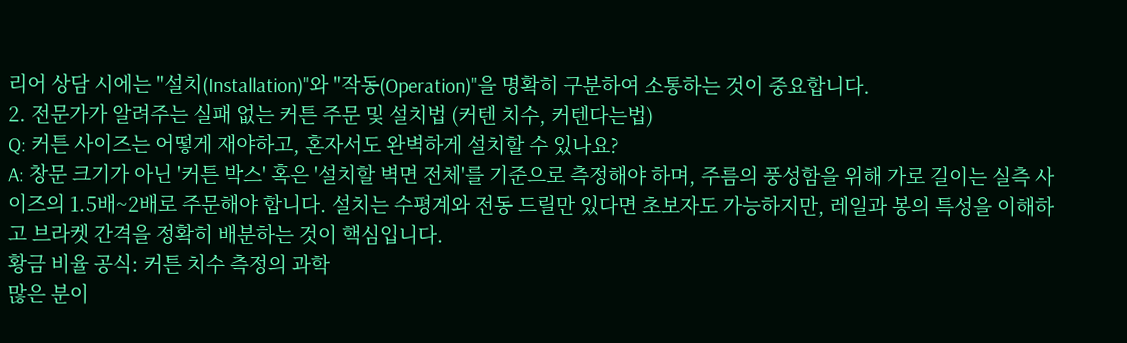리어 상담 시에는 "설치(Installation)"와 "작동(Operation)"을 명확히 구분하여 소통하는 것이 중요합니다.
2. 전문가가 알려주는 실패 없는 커튼 주문 및 설치법 (커텐 치수, 커텐다는법)
Q: 커튼 사이즈는 어떻게 재야하고, 혼자서도 완벽하게 설치할 수 있나요?
A: 창문 크기가 아닌 '커튼 박스' 혹은 '설치할 벽면 전체'를 기준으로 측정해야 하며, 주름의 풍성함을 위해 가로 길이는 실측 사이즈의 1.5배~2배로 주문해야 합니다. 설치는 수평계와 전동 드릴만 있다면 초보자도 가능하지만, 레일과 봉의 특성을 이해하고 브라켓 간격을 정확히 배분하는 것이 핵심입니다.
황금 비율 공식: 커튼 치수 측정의 과학
많은 분이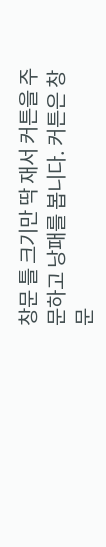창문 틀 크기만 딱 재서 커튼을 주문하고 낭패를 봅니다. 커튼은 창문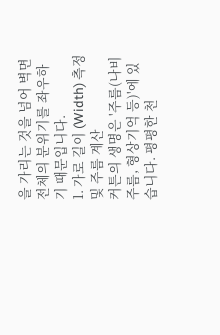을 가리는 것을 넘어 벽면 전체의 분위기를 좌우하기 때문입니다.
1. 가로 길이 (Width) 측정 및 주름 계산
커튼의 생명은 '주름(나비주름, 형상기억 등)'에 있습니다. 평평한 천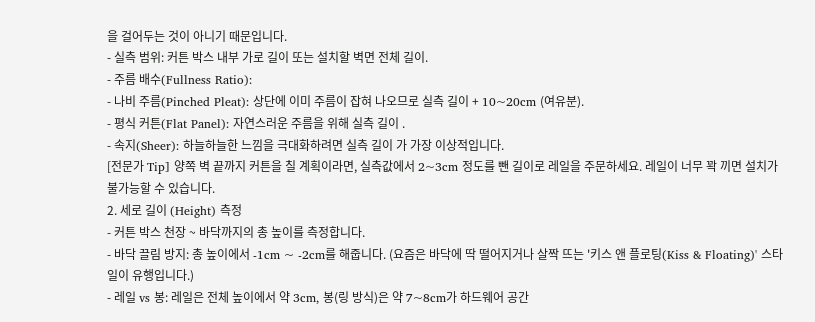을 걸어두는 것이 아니기 때문입니다.
- 실측 범위: 커튼 박스 내부 가로 길이 또는 설치할 벽면 전체 길이.
- 주름 배수(Fullness Ratio):
- 나비 주름(Pinched Pleat): 상단에 이미 주름이 잡혀 나오므로 실측 길이 + 10~20cm (여유분).
- 평식 커튼(Flat Panel): 자연스러운 주름을 위해 실측 길이 .
- 속지(Sheer): 하늘하늘한 느낌을 극대화하려면 실측 길이 가 가장 이상적입니다.
[전문가 Tip] 양쪽 벽 끝까지 커튼을 칠 계획이라면, 실측값에서 2~3cm 정도를 뺀 길이로 레일을 주문하세요. 레일이 너무 꽉 끼면 설치가 불가능할 수 있습니다.
2. 세로 길이 (Height) 측정
- 커튼 박스 천장 ~ 바닥까지의 총 높이를 측정합니다.
- 바닥 끌림 방지: 총 높이에서 -1cm ~ -2cm를 해줍니다. (요즘은 바닥에 딱 떨어지거나 살짝 뜨는 '키스 앤 플로팅(Kiss & Floating)' 스타일이 유행입니다.)
- 레일 vs 봉: 레일은 전체 높이에서 약 3cm, 봉(링 방식)은 약 7~8cm가 하드웨어 공간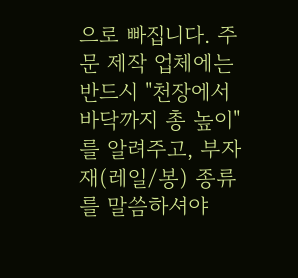으로 빠집니다. 주문 제작 업체에는 반드시 "천장에서 바닥까지 총 높이"를 알려주고, 부자재(레일/봉) 종류를 말씀하셔야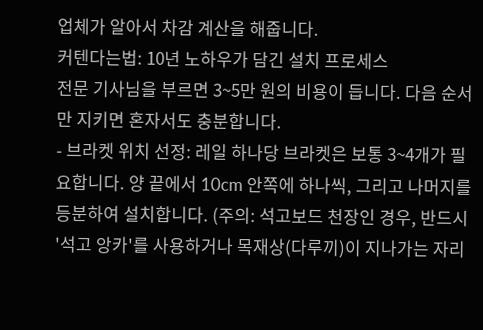업체가 알아서 차감 계산을 해줍니다.
커텐다는법: 10년 노하우가 담긴 설치 프로세스
전문 기사님을 부르면 3~5만 원의 비용이 듭니다. 다음 순서만 지키면 혼자서도 충분합니다.
- 브라켓 위치 선정: 레일 하나당 브라켓은 보통 3~4개가 필요합니다. 양 끝에서 10cm 안쪽에 하나씩, 그리고 나머지를 등분하여 설치합니다. (주의: 석고보드 천장인 경우, 반드시 '석고 앙카'를 사용하거나 목재상(다루끼)이 지나가는 자리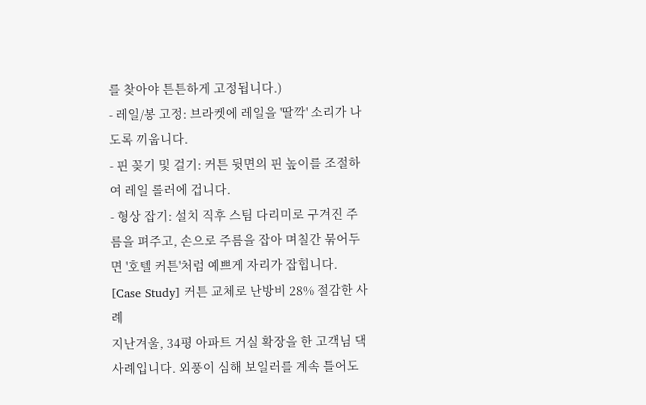를 찾아야 튼튼하게 고정됩니다.)
- 레일/봉 고정: 브라켓에 레일을 '딸깍' 소리가 나도록 끼웁니다.
- 핀 꽂기 및 걸기: 커튼 뒷면의 핀 높이를 조절하여 레일 롤러에 겁니다.
- 형상 잡기: 설치 직후 스팀 다리미로 구겨진 주름을 펴주고, 손으로 주름을 잡아 며칠간 묶어두면 '호텔 커튼'처럼 예쁘게 자리가 잡힙니다.
[Case Study] 커튼 교체로 난방비 28% 절감한 사례
지난겨울, 34평 아파트 거실 확장을 한 고객님 댁 사례입니다. 외풍이 심해 보일러를 계속 틀어도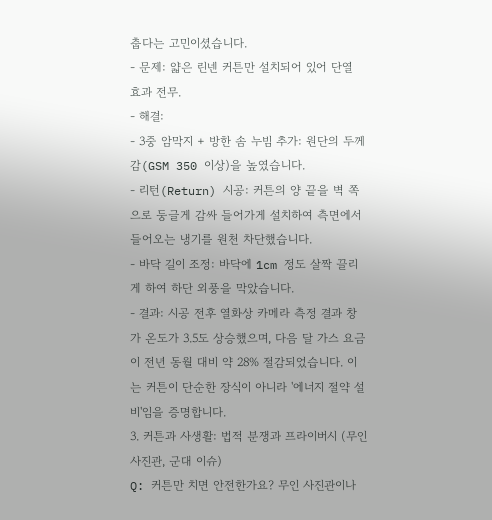춥다는 고민이셨습니다.
- 문제: 얇은 린넨 커튼만 설치되어 있어 단열 효과 전무.
- 해결:
- 3중 암막지 + 방한 솜 누빔 추가: 원단의 두께감(GSM 350 이상)을 높였습니다.
- 리턴(Return) 시공: 커튼의 양 끝을 벽 쪽으로 둥글게 감싸 들어가게 설치하여 측면에서 들어오는 냉기를 원천 차단했습니다.
- 바닥 길이 조정: 바닥에 1cm 정도 살짝 끌리게 하여 하단 외풍을 막았습니다.
- 결과: 시공 전후 열화상 카메라 측정 결과 창가 온도가 3.5도 상승했으며, 다음 달 가스 요금이 전년 동월 대비 약 28% 절감되었습니다. 이는 커튼이 단순한 장식이 아니라 '에너지 절약 설비'임을 증명합니다.
3. 커튼과 사생활: 법적 분쟁과 프라이버시 (무인 사진관, 군대 이슈)
Q: 커튼만 치면 안전한가요? 무인 사진관이나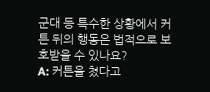군대 등 특수한 상황에서 커튼 뒤의 행동은 법적으로 보호받을 수 있나요?
A: 커튼을 쳤다고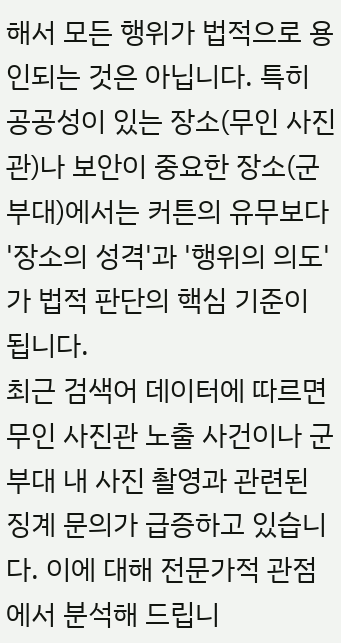해서 모든 행위가 법적으로 용인되는 것은 아닙니다. 특히 공공성이 있는 장소(무인 사진관)나 보안이 중요한 장소(군부대)에서는 커튼의 유무보다 '장소의 성격'과 '행위의 의도'가 법적 판단의 핵심 기준이 됩니다.
최근 검색어 데이터에 따르면 무인 사진관 노출 사건이나 군부대 내 사진 촬영과 관련된 징계 문의가 급증하고 있습니다. 이에 대해 전문가적 관점에서 분석해 드립니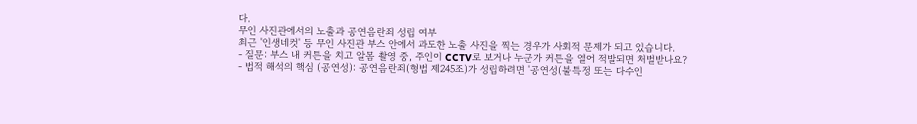다.
무인 사진관에서의 노출과 공연음란죄 성립 여부
최근 '인생네컷' 등 무인 사진관 부스 안에서 과도한 노출 사진을 찍는 경우가 사회적 문제가 되고 있습니다.
- 질문: 부스 내 커튼을 치고 알몸 촬영 중, 주인이 CCTV로 보거나 누군가 커튼을 열어 적발되면 처벌받나요?
- 법적 해석의 핵심 (공연성): 공연음란죄(형법 제245조)가 성립하려면 '공연성(불특정 또는 다수인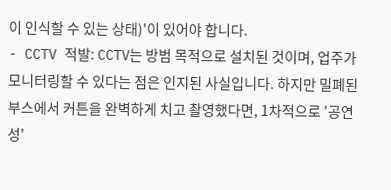이 인식할 수 있는 상태)'이 있어야 합니다.
- CCTV 적발: CCTV는 방범 목적으로 설치된 것이며, 업주가 모니터링할 수 있다는 점은 인지된 사실입니다. 하지만 밀폐된 부스에서 커튼을 완벽하게 치고 촬영했다면, 1차적으로 '공연성'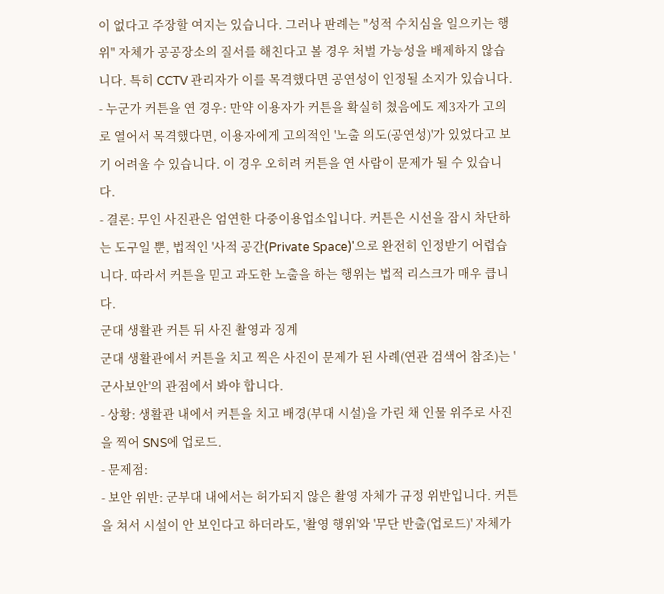이 없다고 주장할 여지는 있습니다. 그러나 판례는 "성적 수치심을 일으키는 행위" 자체가 공공장소의 질서를 해친다고 볼 경우 처벌 가능성을 배제하지 않습니다. 특히 CCTV 관리자가 이를 목격했다면 공연성이 인정될 소지가 있습니다.
- 누군가 커튼을 연 경우: 만약 이용자가 커튼을 확실히 쳤음에도 제3자가 고의로 열어서 목격했다면, 이용자에게 고의적인 '노출 의도(공연성)'가 있었다고 보기 어려울 수 있습니다. 이 경우 오히려 커튼을 연 사람이 문제가 될 수 있습니다.
- 결론: 무인 사진관은 엄연한 다중이용업소입니다. 커튼은 시선을 잠시 차단하는 도구일 뿐, 법적인 '사적 공간(Private Space)'으로 완전히 인정받기 어렵습니다. 따라서 커튼을 믿고 과도한 노출을 하는 행위는 법적 리스크가 매우 큽니다.
군대 생활관 커튼 뒤 사진 촬영과 징계
군대 생활관에서 커튼을 치고 찍은 사진이 문제가 된 사례(연관 검색어 참조)는 '군사보안'의 관점에서 봐야 합니다.
- 상황: 생활관 내에서 커튼을 치고 배경(부대 시설)을 가린 채 인물 위주로 사진을 찍어 SNS에 업로드.
- 문제점:
- 보안 위반: 군부대 내에서는 허가되지 않은 촬영 자체가 규정 위반입니다. 커튼을 쳐서 시설이 안 보인다고 하더라도, '촬영 행위'와 '무단 반출(업로드)' 자체가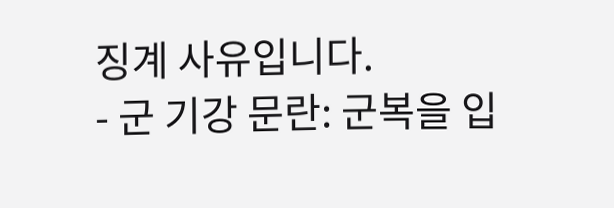징계 사유입니다.
- 군 기강 문란: 군복을 입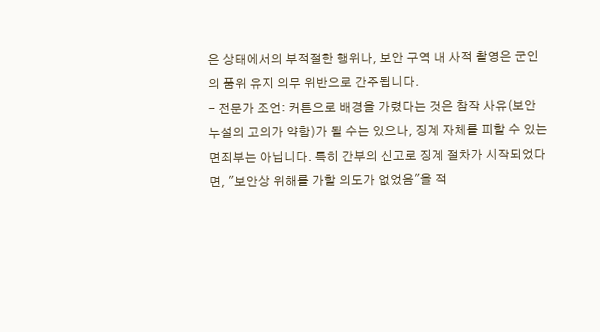은 상태에서의 부적절한 행위나, 보안 구역 내 사적 촬영은 군인의 품위 유지 의무 위반으로 간주됩니다.
- 전문가 조언: 커튼으로 배경을 가렸다는 것은 참작 사유(보안 누설의 고의가 약함)가 될 수는 있으나, 징계 자체를 피할 수 있는 면죄부는 아닙니다. 특히 간부의 신고로 징계 절차가 시작되었다면, "보안상 위해를 가할 의도가 없었음"을 적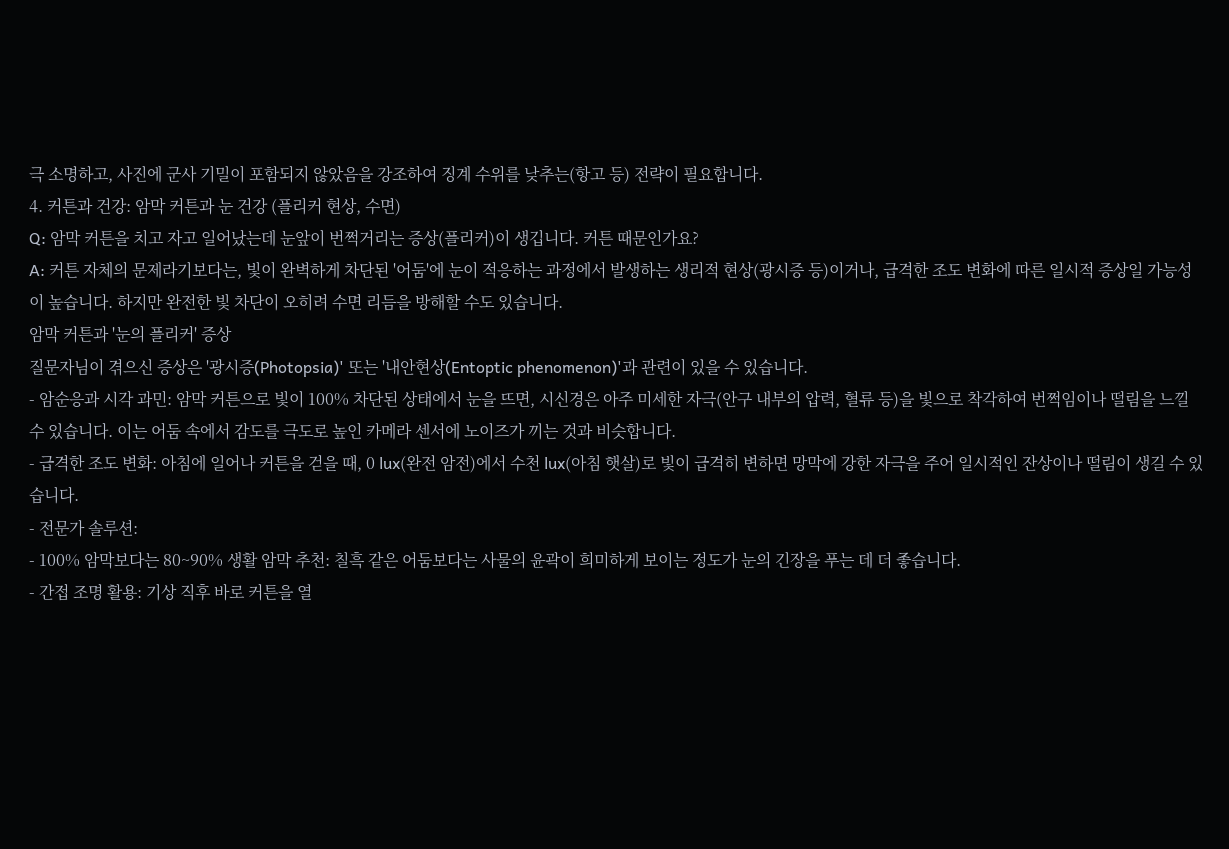극 소명하고, 사진에 군사 기밀이 포함되지 않았음을 강조하여 징계 수위를 낮추는(항고 등) 전략이 필요합니다.
4. 커튼과 건강: 암막 커튼과 눈 건강 (플리커 현상, 수면)
Q: 암막 커튼을 치고 자고 일어났는데 눈앞이 번쩍거리는 증상(플리커)이 생깁니다. 커튼 때문인가요?
A: 커튼 자체의 문제라기보다는, 빛이 완벽하게 차단된 '어둠'에 눈이 적응하는 과정에서 발생하는 생리적 현상(광시증 등)이거나, 급격한 조도 변화에 따른 일시적 증상일 가능성이 높습니다. 하지만 완전한 빛 차단이 오히려 수면 리듬을 방해할 수도 있습니다.
암막 커튼과 '눈의 플리커' 증상
질문자님이 겪으신 증상은 '광시증(Photopsia)' 또는 '내안현상(Entoptic phenomenon)'과 관련이 있을 수 있습니다.
- 암순응과 시각 과민: 암막 커튼으로 빛이 100% 차단된 상태에서 눈을 뜨면, 시신경은 아주 미세한 자극(안구 내부의 압력, 혈류 등)을 빛으로 착각하여 번쩍임이나 떨림을 느낄 수 있습니다. 이는 어둠 속에서 감도를 극도로 높인 카메라 센서에 노이즈가 끼는 것과 비슷합니다.
- 급격한 조도 변화: 아침에 일어나 커튼을 걷을 때, 0 lux(완전 암전)에서 수천 lux(아침 햇살)로 빛이 급격히 변하면 망막에 강한 자극을 주어 일시적인 잔상이나 떨림이 생길 수 있습니다.
- 전문가 솔루션:
- 100% 암막보다는 80~90% 생활 암막 추천: 칠흑 같은 어둠보다는 사물의 윤곽이 희미하게 보이는 정도가 눈의 긴장을 푸는 데 더 좋습니다.
- 간접 조명 활용: 기상 직후 바로 커튼을 열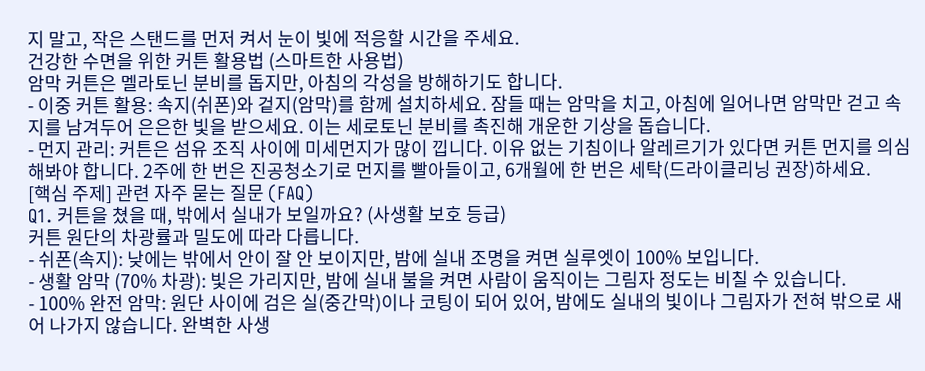지 말고, 작은 스탠드를 먼저 켜서 눈이 빛에 적응할 시간을 주세요.
건강한 수면을 위한 커튼 활용법 (스마트한 사용법)
암막 커튼은 멜라토닌 분비를 돕지만, 아침의 각성을 방해하기도 합니다.
- 이중 커튼 활용: 속지(쉬폰)와 겉지(암막)를 함께 설치하세요. 잠들 때는 암막을 치고, 아침에 일어나면 암막만 걷고 속지를 남겨두어 은은한 빛을 받으세요. 이는 세로토닌 분비를 촉진해 개운한 기상을 돕습니다.
- 먼지 관리: 커튼은 섬유 조직 사이에 미세먼지가 많이 낍니다. 이유 없는 기침이나 알레르기가 있다면 커튼 먼지를 의심해봐야 합니다. 2주에 한 번은 진공청소기로 먼지를 빨아들이고, 6개월에 한 번은 세탁(드라이클리닝 권장)하세요.
[핵심 주제] 관련 자주 묻는 질문 (FAQ)
Q1. 커튼을 쳤을 때, 밖에서 실내가 보일까요? (사생활 보호 등급)
커튼 원단의 차광률과 밀도에 따라 다릅니다.
- 쉬폰(속지): 낮에는 밖에서 안이 잘 안 보이지만, 밤에 실내 조명을 켜면 실루엣이 100% 보입니다.
- 생활 암막 (70% 차광): 빛은 가리지만, 밤에 실내 불을 켜면 사람이 움직이는 그림자 정도는 비칠 수 있습니다.
- 100% 완전 암막: 원단 사이에 검은 실(중간막)이나 코팅이 되어 있어, 밤에도 실내의 빛이나 그림자가 전혀 밖으로 새어 나가지 않습니다. 완벽한 사생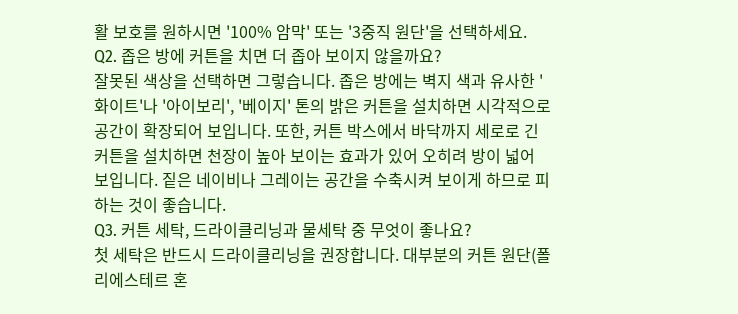활 보호를 원하시면 '100% 암막' 또는 '3중직 원단'을 선택하세요.
Q2. 좁은 방에 커튼을 치면 더 좁아 보이지 않을까요?
잘못된 색상을 선택하면 그렇습니다. 좁은 방에는 벽지 색과 유사한 '화이트'나 '아이보리', '베이지' 톤의 밝은 커튼을 설치하면 시각적으로 공간이 확장되어 보입니다. 또한, 커튼 박스에서 바닥까지 세로로 긴 커튼을 설치하면 천장이 높아 보이는 효과가 있어 오히려 방이 넓어 보입니다. 짙은 네이비나 그레이는 공간을 수축시켜 보이게 하므로 피하는 것이 좋습니다.
Q3. 커튼 세탁, 드라이클리닝과 물세탁 중 무엇이 좋나요?
첫 세탁은 반드시 드라이클리닝을 권장합니다. 대부분의 커튼 원단(폴리에스테르 혼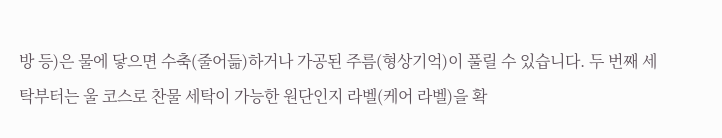방 등)은 물에 닿으면 수축(줄어듦)하거나 가공된 주름(형상기억)이 풀릴 수 있습니다. 두 번째 세탁부터는 울 코스로 찬물 세탁이 가능한 원단인지 라벨(케어 라벨)을 확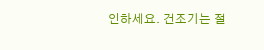인하세요. 건조기는 절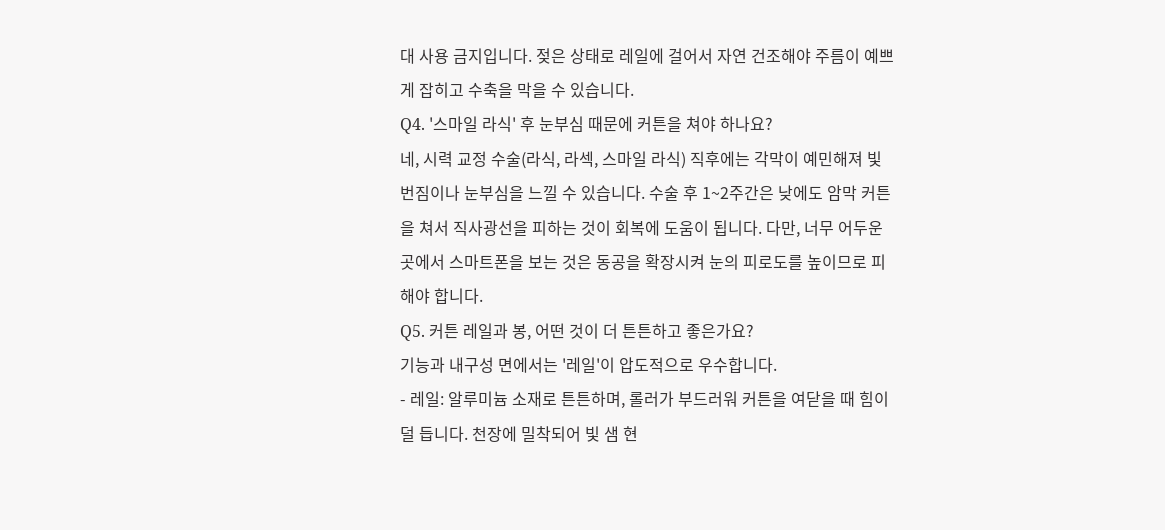대 사용 금지입니다. 젖은 상태로 레일에 걸어서 자연 건조해야 주름이 예쁘게 잡히고 수축을 막을 수 있습니다.
Q4. '스마일 라식' 후 눈부심 때문에 커튼을 쳐야 하나요?
네, 시력 교정 수술(라식, 라섹, 스마일 라식) 직후에는 각막이 예민해져 빛 번짐이나 눈부심을 느낄 수 있습니다. 수술 후 1~2주간은 낮에도 암막 커튼을 쳐서 직사광선을 피하는 것이 회복에 도움이 됩니다. 다만, 너무 어두운 곳에서 스마트폰을 보는 것은 동공을 확장시켜 눈의 피로도를 높이므로 피해야 합니다.
Q5. 커튼 레일과 봉, 어떤 것이 더 튼튼하고 좋은가요?
기능과 내구성 면에서는 '레일'이 압도적으로 우수합니다.
- 레일: 알루미늄 소재로 튼튼하며, 롤러가 부드러워 커튼을 여닫을 때 힘이 덜 듭니다. 천장에 밀착되어 빛 샘 현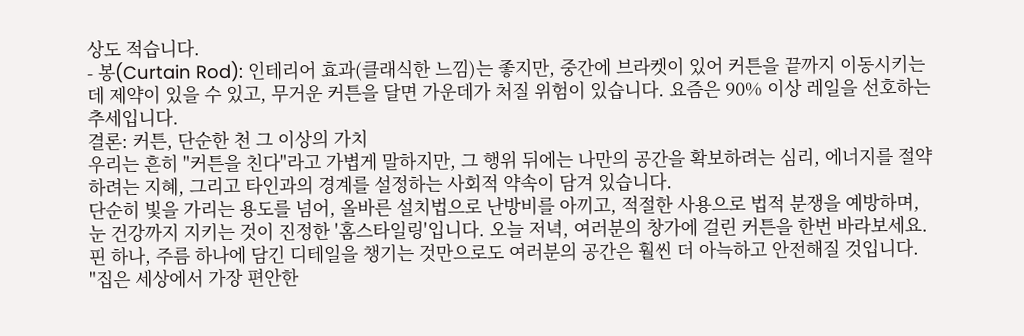상도 적습니다.
- 봉(Curtain Rod): 인테리어 효과(클래식한 느낌)는 좋지만, 중간에 브라켓이 있어 커튼을 끝까지 이동시키는 데 제약이 있을 수 있고, 무거운 커튼을 달면 가운데가 처질 위험이 있습니다. 요즘은 90% 이상 레일을 선호하는 추세입니다.
결론: 커튼, 단순한 천 그 이상의 가치
우리는 흔히 "커튼을 친다"라고 가볍게 말하지만, 그 행위 뒤에는 나만의 공간을 확보하려는 심리, 에너지를 절약하려는 지혜, 그리고 타인과의 경계를 설정하는 사회적 약속이 담겨 있습니다.
단순히 빛을 가리는 용도를 넘어, 올바른 설치법으로 난방비를 아끼고, 적절한 사용으로 법적 분쟁을 예방하며, 눈 건강까지 지키는 것이 진정한 '홈스타일링'입니다. 오늘 저녁, 여러분의 창가에 걸린 커튼을 한번 바라보세요. 핀 하나, 주름 하나에 담긴 디테일을 챙기는 것만으로도 여러분의 공간은 훨씬 더 아늑하고 안전해질 것입니다.
"집은 세상에서 가장 편안한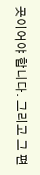곳이어야 합니다. 그리고 그 편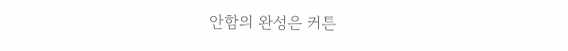안함의 완성은 커튼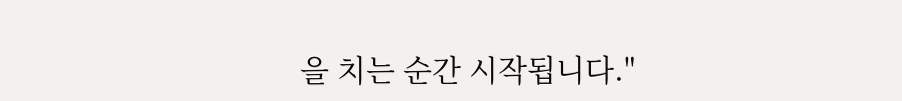을 치는 순간 시작됩니다."